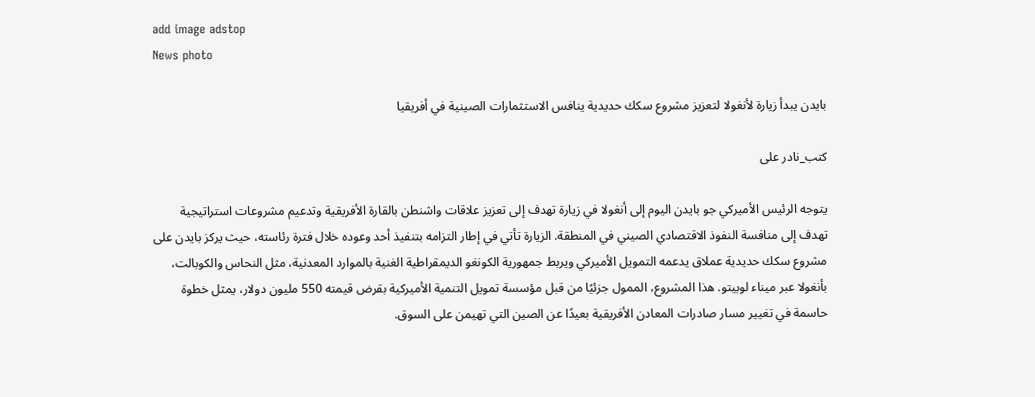add image adstop
News photo

بايدن يبدأ زيارة لأنغولا لتعزيز مشروع سكك حديدية ينافس الاستثمارات الصينية في أفريقيا

كتب_نادر على

يتوجه الرئيس الأميركي جو بايدن اليوم إلى أنغولا في زيارة تهدف إلى تعزيز علاقات واشنطن بالقارة الأفريقية وتدعيم مشروعات استراتيجية تهدف إلى منافسة النفوذ الاقتصادي الصيني في المنطقة. الزيارة تأتي في إطار التزامه بتنفيذ أحد وعوده خلال فترة رئاسته، حيث يركز بايدن على مشروع سكك حديدية عملاق يدعمه التمويل الأميركي ويربط جمهورية الكونغو الديمقراطية الغنية بالموارد المعدنية، مثل النحاس والكوبالت، بأنغولا عبر ميناء لوبيتو. هذا المشروع، الممول جزئيًا من قبل مؤسسة تمويل التنمية الأميركية بقرض قيمته 550 مليون دولار، يمثل خطوة حاسمة في تغيير مسار صادرات المعادن الأفريقية بعيدًا عن الصين التي تهيمن على السوق.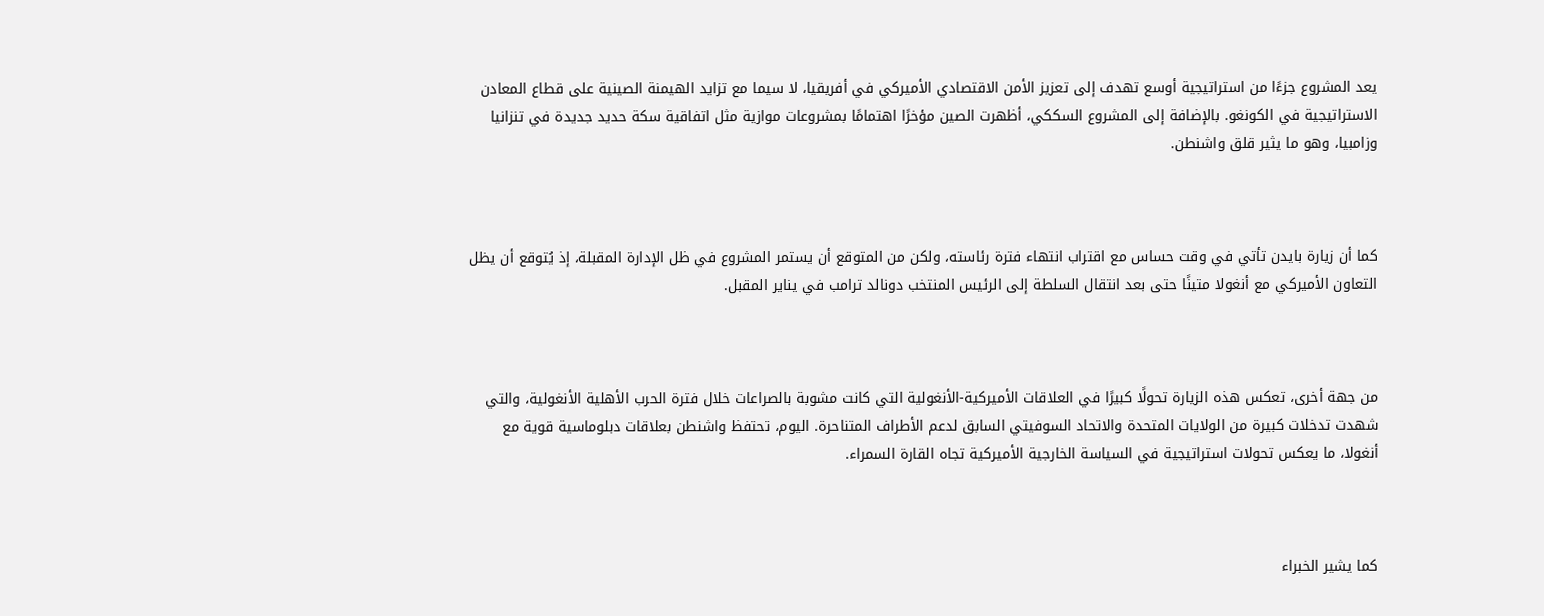يعد المشروع جزءًا من استراتيجية أوسع تهدف إلى تعزيز الأمن الاقتصادي الأميركي في أفريقيا، لا سيما مع تزايد الهيمنة الصينية على قطاع المعادن الاستراتيجية في الكونغو. بالإضافة إلى المشروع السككي، أظهرت الصين مؤخرًا اهتمامًا بمشروعات موازية مثل اتفاقية سكة حديد جديدة في تنزانيا وزامبيا، وهو ما يثير قلق واشنطن.



كما أن زيارة بايدن تأتي في وقت حساس مع اقتراب انتهاء فترة رئاسته، ولكن من المتوقع أن يستمر المشروع في ظل الإدارة المقبلة، إذ يُتوقع أن يظل التعاون الأميركي مع أنغولا متينًا حتى بعد انتقال السلطة إلى الرئيس المنتخب دونالد ترامب في يناير المقبل.



من جهة أخرى، تعكس هذه الزيارة تحولًا كبيرًا في العلاقات الأميركية-الأنغولية التي كانت مشوبة بالصراعات خلال فترة الحرب الأهلية الأنغولية، والتي شهدت تدخلات كبيرة من الولايات المتحدة والاتحاد السوفيتي السابق لدعم الأطراف المتناحرة. اليوم، تحتفظ واشنطن بعلاقات دبلوماسية قوية مع أنغولا، ما يعكس تحولات استراتيجية في السياسة الخارجية الأميركية تجاه القارة السمراء.



كما يشير الخبراء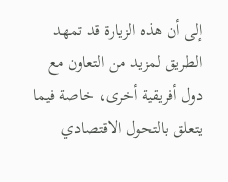إلى أن هذه الزيارة قد تمهد الطريق لمزيد من التعاون مع دول أفريقية أخرى، خاصة فيما يتعلق بالتحول الاقتصادي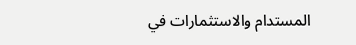المستدام والاستثمارات في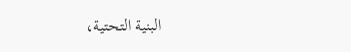البنية التحتية،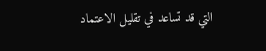التي قد تساعد في تقليل الاعتماد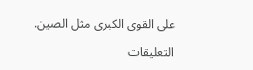على القوى الكبرى مثل الصين.

التعليقات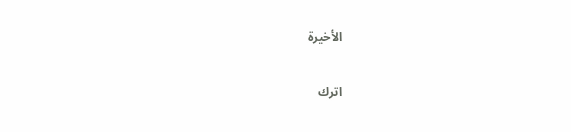الأخيرة

اترك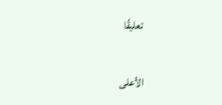تعليقًا

الأعلى